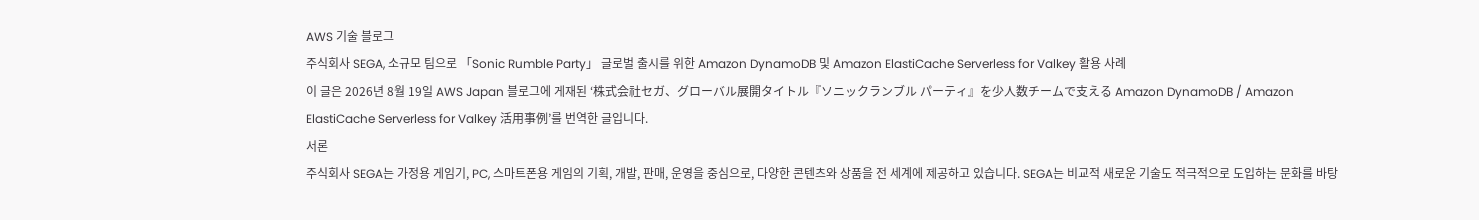AWS 기술 블로그
주식회사 SEGA, 소규모 팀으로 「Sonic Rumble Party」 글로벌 출시를 위한 Amazon DynamoDB 및 Amazon ElastiCache Serverless for Valkey 활용 사례
이 글은 2026년 8월 19일 AWS Japan 블로그에 게재된 ‘株式会社セガ、グローバル展開タイトル『ソニックランブル パーティ』を少人数チームで支える Amazon DynamoDB / Amazon ElastiCache Serverless for Valkey 活用事例’를 번역한 글입니다.
서론
주식회사 SEGA는 가정용 게임기, PC, 스마트폰용 게임의 기획, 개발, 판매, 운영을 중심으로, 다양한 콘텐츠와 상품을 전 세계에 제공하고 있습니다. SEGA는 비교적 새로운 기술도 적극적으로 도입하는 문화를 바탕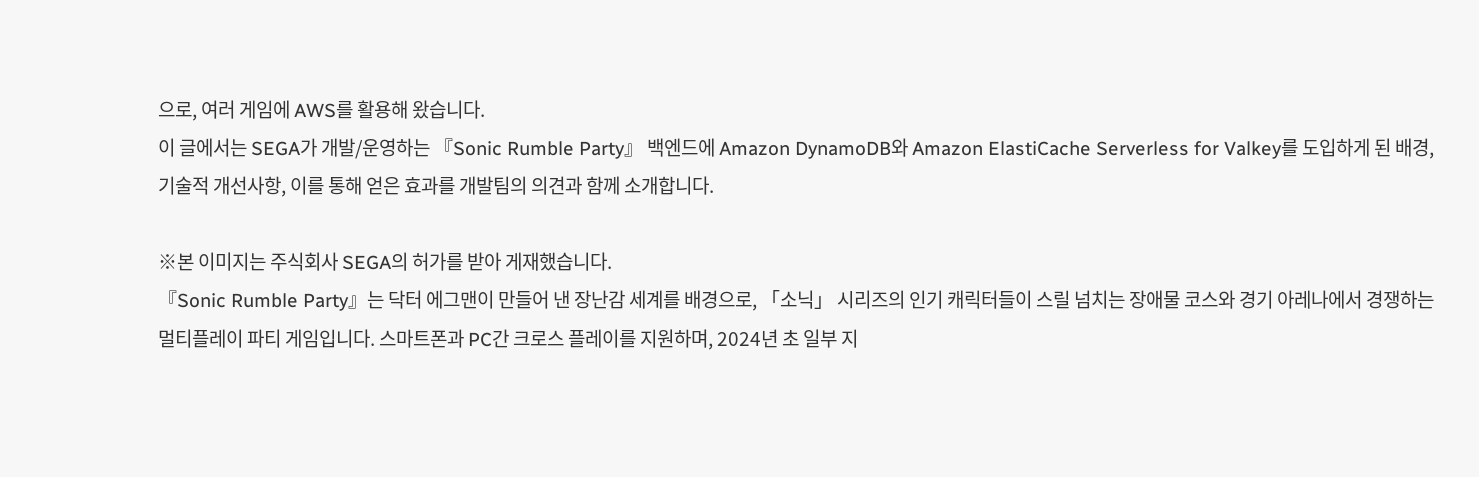으로, 여러 게임에 AWS를 활용해 왔습니다.
이 글에서는 SEGA가 개발/운영하는 『Sonic Rumble Party』 백엔드에 Amazon DynamoDB와 Amazon ElastiCache Serverless for Valkey를 도입하게 된 배경, 기술적 개선사항, 이를 통해 얻은 효과를 개발팀의 의견과 함께 소개합니다.

※본 이미지는 주식회사 SEGA의 허가를 받아 게재했습니다.
『Sonic Rumble Party』는 닥터 에그맨이 만들어 낸 장난감 세계를 배경으로, 「소닉」 시리즈의 인기 캐릭터들이 스릴 넘치는 장애물 코스와 경기 아레나에서 경쟁하는 멀티플레이 파티 게임입니다. 스마트폰과 PC간 크로스 플레이를 지원하며, 2024년 초 일부 지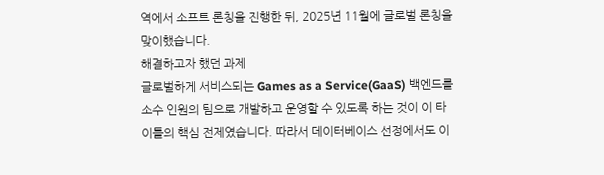역에서 소프트 론칭을 진행한 뒤, 2025년 11월에 글로벌 론칭을 맞이했습니다.
해결하고자 했던 과제
글로벌하게 서비스되는 Games as a Service(GaaS) 백엔드를 소수 인원의 팀으로 개발하고 운영할 수 있도록 하는 것이 이 타이틀의 핵심 전제였습니다. 따라서 데이터베이스 선정에서도 이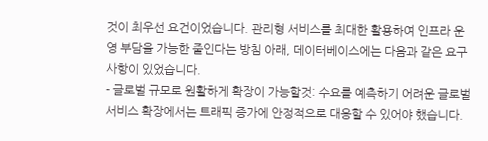것이 최우선 요건이었습니다. 관리형 서비스를 최대한 활용하여 인프라 운영 부담을 가능한 줄인다는 방침 아래, 데이터베이스에는 다음과 같은 요구사항이 있었습니다.
- 글로벌 규모로 원활하게 확장이 가능할것: 수요를 예측하기 어려운 글로벌 서비스 확장에서는 트래픽 증가에 안정적으로 대응할 수 있어야 했습니다.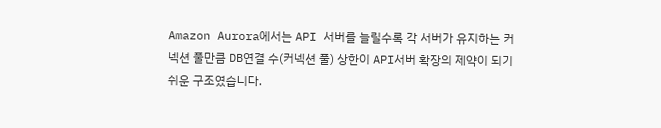Amazon Aurora에서는 API 서버를 늘릴수록 각 서버가 유지하는 커넥션 풀만큼 DB연결 수(커넥션 풀) 상한이 API서버 확장의 제약이 되기 쉬운 구조였습니다.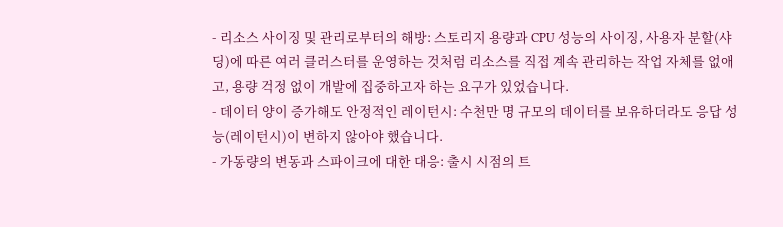- 리소스 사이징 및 관리로부터의 해방: 스토리지 용량과 CPU 성능의 사이징, 사용자 분할(샤딩)에 따른 여러 클러스터를 운영하는 것처럼 리소스를 직접 계속 관리하는 작업 자체를 없애고, 용량 걱정 없이 개발에 집중하고자 하는 요구가 있었습니다.
- 데이터 양이 증가해도 안정적인 레이턴시: 수천만 명 규모의 데이터를 보유하더라도 응답 성능(레이턴시)이 변하지 않아야 했습니다.
- 가동량의 변동과 스파이크에 대한 대응: 출시 시점의 트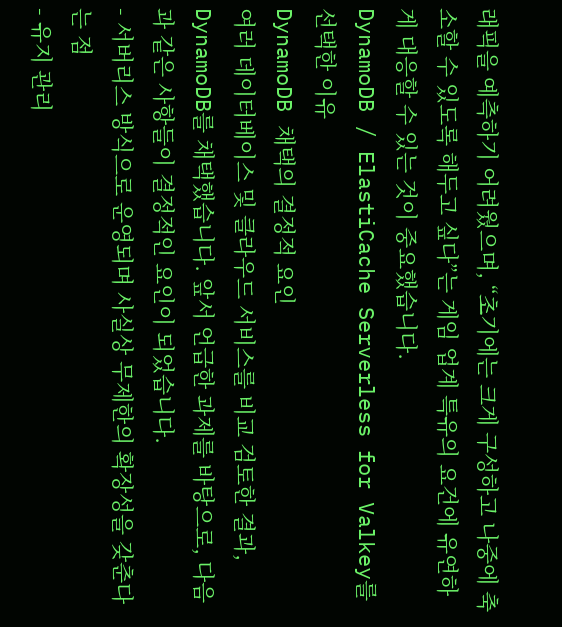래픽을 예측하기 어려웠으며, “초기에는 크게 구성하고 나중에 축소할 수 있도록 해두고 싶다”는 게임 업계 특유의 요건에 유연하게 대응할 수 있는 것이 중요했습니다.
DynamoDB / ElastiCache Serverless for Valkey를 선택한 이유
DynamoDB 채택의 결정적 요인
여러 데이터베이스 및 클라우드 서비스를 비교 검토한 결과, DynamoDB를 채택했습니다. 앞서 언급한 과제를 바탕으로, 다음과 같은 사항들이 결정적인 요인이 되었습니다.
- 서버리스 방식으로 운영되며 사실상 무제한의 확장성을 갖춘다는 점
- 유지 관리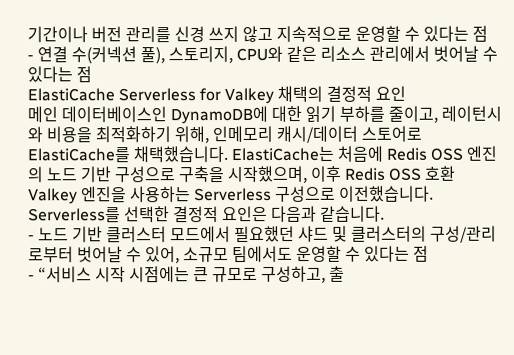기간이나 버전 관리를 신경 쓰지 않고 지속적으로 운영할 수 있다는 점
- 연결 수(커넥션 풀), 스토리지, CPU와 같은 리소스 관리에서 벗어날 수 있다는 점
ElastiCache Serverless for Valkey 채택의 결정적 요인
메인 데이터베이스인 DynamoDB에 대한 읽기 부하를 줄이고, 레이턴시와 비용을 최적화하기 위해, 인메모리 캐시/데이터 스토어로 ElastiCache를 채택했습니다. ElastiCache는 처음에 Redis OSS 엔진의 노드 기반 구성으로 구축을 시작했으며, 이후 Redis OSS 호환 Valkey 엔진을 사용하는 Serverless 구성으로 이전했습니다. Serverless를 선택한 결정적 요인은 다음과 같습니다.
- 노드 기반 클러스터 모드에서 필요했던 샤드 및 클러스터의 구성/관리로부터 벗어날 수 있어, 소규모 팀에서도 운영할 수 있다는 점
- “서비스 시작 시점에는 큰 규모로 구성하고, 출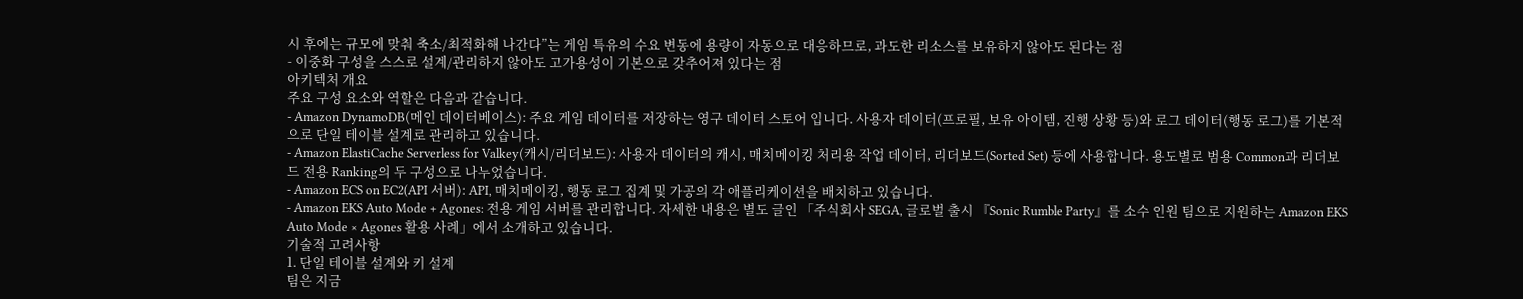시 후에는 규모에 맞춰 축소/최적화해 나간다”는 게임 특유의 수요 변동에 용량이 자동으로 대응하므로, 과도한 리소스를 보유하지 않아도 된다는 점
- 이중화 구성을 스스로 설계/관리하지 않아도 고가용성이 기본으로 갖추어져 있다는 점
아키텍처 개요
주요 구성 요소와 역할은 다음과 같습니다.
- Amazon DynamoDB(메인 데이터베이스): 주요 게임 데이터를 저장하는 영구 데이터 스토어 입니다. 사용자 데이터(프로필, 보유 아이템, 진행 상황 등)와 로그 데이터(행동 로그)를 기본적으로 단일 테이블 설계로 관리하고 있습니다.
- Amazon ElastiCache Serverless for Valkey(캐시/리더보드): 사용자 데이터의 캐시, 매치메이킹 처리용 작업 데이터, 리더보드(Sorted Set) 등에 사용합니다. 용도별로 범용 Common과 리더보드 전용 Ranking의 두 구성으로 나누었습니다.
- Amazon ECS on EC2(API 서버): API, 매치메이킹, 행동 로그 집계 및 가공의 각 애플리케이션을 배치하고 있습니다.
- Amazon EKS Auto Mode + Agones: 전용 게임 서버를 관리합니다. 자세한 내용은 별도 글인 「주식회사 SEGA, 글로벌 출시 『Sonic Rumble Party』를 소수 인원 팀으로 지원하는 Amazon EKS Auto Mode × Agones 활용 사례」에서 소개하고 있습니다.
기술적 고려사항
1. 단일 테이블 설계와 키 설계
팀은 지금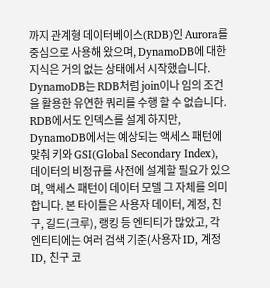까지 관계형 데이터베이스(RDB)인 Aurora를 중심으로 사용해 왔으며, DynamoDB에 대한 지식은 거의 없는 상태에서 시작했습니다. DynamoDB는 RDB처럼 join이나 임의 조건을 활용한 유연한 쿼리를 수행 할 수 없습니다. RDB에서도 인덱스를 설계 하지만, DynamoDB에서는 예상되는 액세스 패턴에 맞춰 키와 GSI(Global Secondary Index), 데이터의 비정규를 사전에 설계할 필요가 있으며, 액세스 패턴이 데이터 모델 그 자체를 의미합니다. 본 타이틀은 사용자 데이터, 계정, 친구, 길드(크루), 랭킹 등 엔티티가 많았고, 각 엔티티에는 여러 검색 기준(사용자 ID, 계정 ID, 친구 코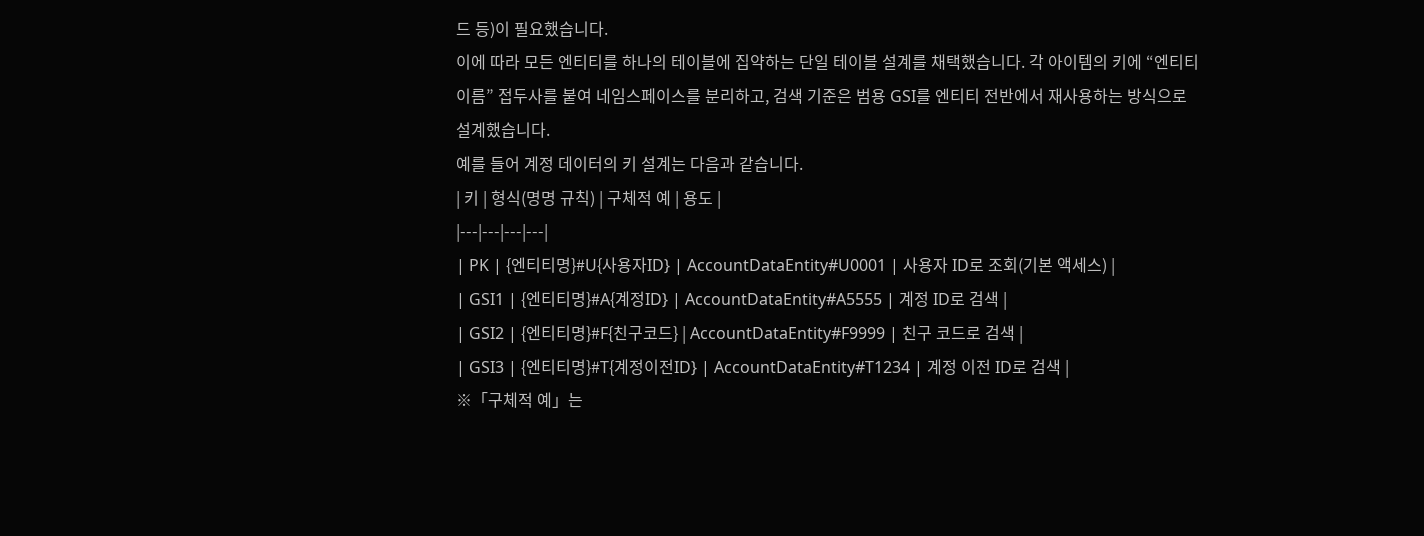드 등)이 필요했습니다.
이에 따라 모든 엔티티를 하나의 테이블에 집약하는 단일 테이블 설계를 채택했습니다. 각 아이템의 키에 “엔티티 이름” 접두사를 붙여 네임스페이스를 분리하고, 검색 기준은 범용 GSI를 엔티티 전반에서 재사용하는 방식으로 설계했습니다.
예를 들어 계정 데이터의 키 설계는 다음과 같습니다.
| 키 | 형식(명명 규칙) | 구체적 예 | 용도 |
|---|---|---|---|
| PK | {엔티티명}#U{사용자ID} | AccountDataEntity#U0001 | 사용자 ID로 조회(기본 액세스) |
| GSI1 | {엔티티명}#A{계정ID} | AccountDataEntity#A5555 | 계정 ID로 검색 |
| GSI2 | {엔티티명}#F{친구코드} | AccountDataEntity#F9999 | 친구 코드로 검색 |
| GSI3 | {엔티티명}#T{계정이전ID} | AccountDataEntity#T1234 | 계정 이전 ID로 검색 |
※「구체적 예」는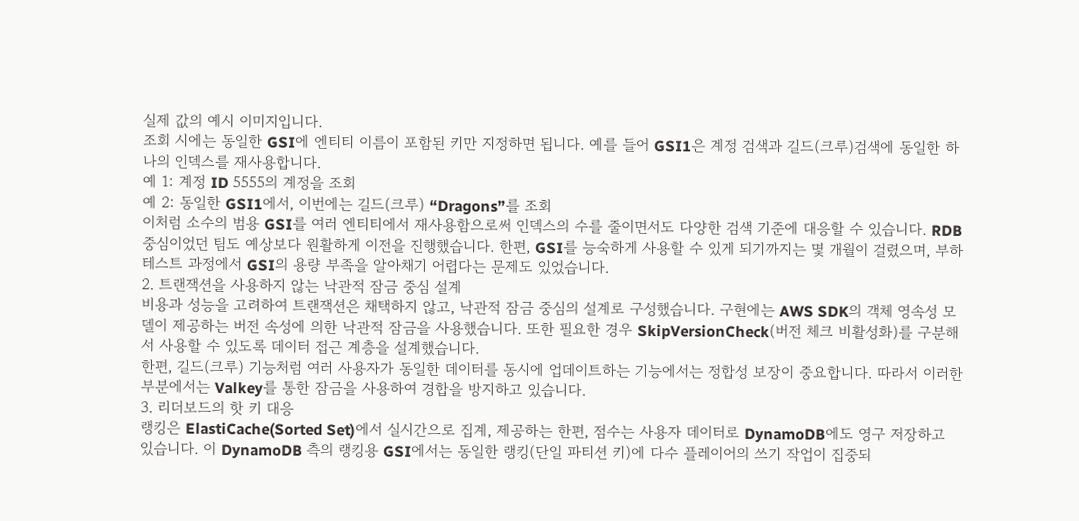실제 값의 예시 이미지입니다.
조회 시에는 동일한 GSI에 엔티티 이름이 포함된 키만 지정하면 됩니다. 예를 들어 GSI1은 계정 검색과 길드(크루)검색에 동일한 하나의 인덱스를 재사용합니다.
예 1: 계정 ID 5555의 계정을 조회
예 2: 동일한 GSI1에서, 이번에는 길드(크루) “Dragons”를 조회
이처럼 소수의 범용 GSI를 여러 엔티티에서 재사용함으로써 인덱스의 수를 줄이면서도 다양한 검색 기준에 대응할 수 있습니다. RDB 중심이었던 팀도 예상보다 원활하게 이전을 진행했습니다. 한편, GSI를 능숙하게 사용할 수 있게 되기까지는 몇 개월이 걸렸으며, 부하 테스트 과정에서 GSI의 용량 부족을 알아채기 어렵다는 문제도 있었습니다.
2. 트랜잭션을 사용하지 않는 낙관적 잠금 중심 설계
비용과 성능을 고려하여 트랜잭션은 채택하지 않고, 낙관적 잠금 중심의 설계로 구성했습니다. 구현에는 AWS SDK의 객체 영속성 모델이 제공하는 버전 속성에 의한 낙관적 잠금을 사용했습니다. 또한 필요한 경우 SkipVersionCheck(버전 체크 비활성화)를 구분해서 사용할 수 있도록 데이터 접근 계층을 설계했습니다.
한편, 길드(크루) 기능처럼 여러 사용자가 동일한 데이터를 동시에 업데이트하는 기능에서는 정합성 보장이 중요합니다. 따라서 이러한 부분에서는 Valkey를 통한 잠금을 사용하여 경합을 방지하고 있습니다.
3. 리더보드의 핫 키 대응
랭킹은 ElastiCache(Sorted Set)에서 실시간으로 집계, 제공하는 한편, 점수는 사용자 데이터로 DynamoDB에도 영구 저장하고 있습니다. 이 DynamoDB 측의 랭킹용 GSI에서는 동일한 랭킹(단일 파티션 키)에 다수 플레이어의 쓰기 작업이 집중되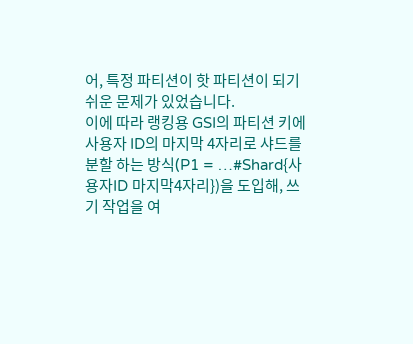어, 특정 파티션이 핫 파티션이 되기 쉬운 문제가 있었습니다.
이에 따라 랭킹용 GSI의 파티션 키에 사용자 ID의 마지막 4자리로 샤드를 분할 하는 방식(P1 = …#Shard{사용자ID 마지막4자리})을 도입해, 쓰기 작업을 여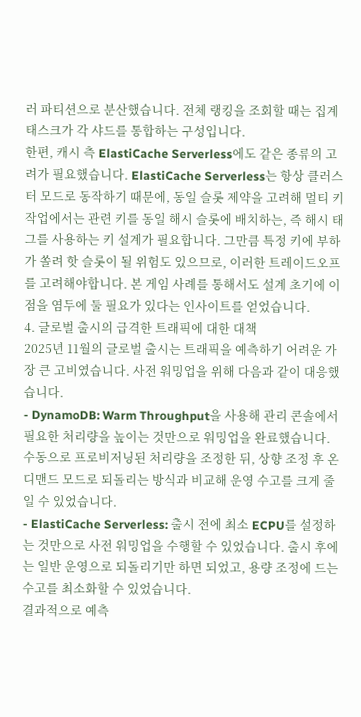러 파티션으로 분산했습니다. 전체 랭킹을 조회할 때는 집계 태스크가 각 샤드를 통합하는 구성입니다.
한편, 캐시 측 ElastiCache Serverless에도 같은 종류의 고려가 필요했습니다. ElastiCache Serverless는 항상 클러스터 모드로 동작하기 때문에, 동일 슬롯 제약을 고려해 멀티 키 작업에서는 관련 키를 동일 해시 슬롯에 배치하는, 즉 해시 태그를 사용하는 키 설계가 필요합니다. 그만큼 특정 키에 부하가 쏠려 핫 슬롯이 될 위험도 있으므로, 이러한 트레이드오프를 고려해야합니다. 본 게임 사례를 통해서도 설계 초기에 이 점을 염두에 둘 필요가 있다는 인사이트를 얻었습니다.
4. 글로벌 출시의 급격한 트래픽에 대한 대책
2025년 11월의 글로벌 출시는 트래픽을 예측하기 어려운 가장 큰 고비였습니다. 사전 워밍업을 위해 다음과 같이 대응했습니다.
- DynamoDB: Warm Throughput을 사용해 관리 콘솔에서 필요한 처리량을 높이는 것만으로 워밍업을 완료했습니다. 수동으로 프로비저닝된 처리량을 조정한 뒤, 상향 조정 후 온디맨드 모드로 되돌리는 방식과 비교해 운영 수고를 크게 줄일 수 있었습니다.
- ElastiCache Serverless: 출시 전에 최소 ECPU를 설정하는 것만으로 사전 워밍업을 수행할 수 있었습니다. 출시 후에는 일반 운영으로 되돌리기만 하면 되었고, 용량 조정에 드는 수고를 최소화할 수 있었습니다.
결과적으로 예측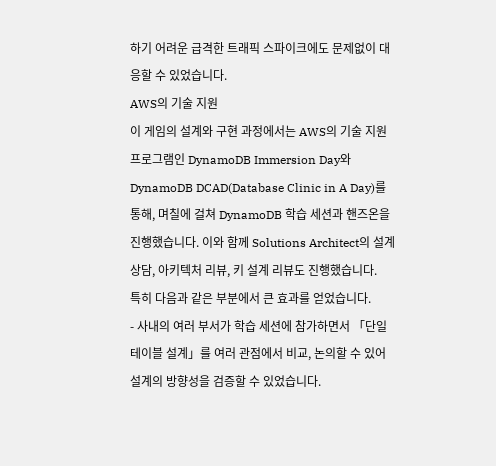하기 어려운 급격한 트래픽 스파이크에도 문제없이 대응할 수 있었습니다.
AWS의 기술 지원
이 게임의 설계와 구현 과정에서는 AWS의 기술 지원 프로그램인 DynamoDB Immersion Day와 DynamoDB DCAD(Database Clinic in A Day)를 통해, 며칠에 걸쳐 DynamoDB 학습 세션과 핸즈온을 진행했습니다. 이와 함께 Solutions Architect의 설계 상담, 아키텍처 리뷰, 키 설계 리뷰도 진행했습니다.
특히 다음과 같은 부분에서 큰 효과를 얻었습니다.
- 사내의 여러 부서가 학습 세션에 참가하면서 「단일 테이블 설계」를 여러 관점에서 비교, 논의할 수 있어 설계의 방향성을 검증할 수 있었습니다.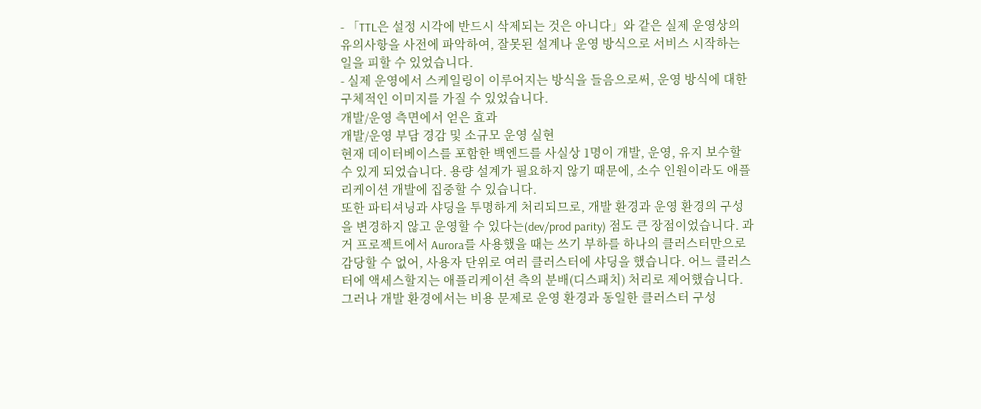- 「TTL은 설정 시각에 반드시 삭제되는 것은 아니다」와 같은 실제 운영상의 유의사항을 사전에 파악하여, 잘못된 설계나 운영 방식으로 서비스 시작하는 일을 피할 수 있었습니다.
- 실제 운영에서 스케일링이 이루어지는 방식을 들음으로써, 운영 방식에 대한 구체적인 이미지를 가질 수 있었습니다.
개발/운영 측면에서 얻은 효과
개발/운영 부담 경감 및 소규모 운영 실현
현재 데이터베이스를 포함한 백엔드를 사실상 1명이 개발, 운영, 유지 보수할 수 있게 되었습니다. 용량 설계가 필요하지 않기 때문에, 소수 인원이라도 애플리케이션 개발에 집중할 수 있습니다.
또한 파티셔닝과 샤딩을 투명하게 처리되므로, 개발 환경과 운영 환경의 구성을 변경하지 않고 운영할 수 있다는(dev/prod parity) 점도 큰 장점이었습니다. 과거 프로젝트에서 Aurora를 사용했을 때는 쓰기 부하를 하나의 클러스터만으로 감당할 수 없어, 사용자 단위로 여러 클러스터에 샤딩을 했습니다. 어느 클러스터에 액세스할지는 애플리케이션 측의 분배(디스패치) 처리로 제어했습니다. 그러나 개발 환경에서는 비용 문제로 운영 환경과 동일한 클러스터 구성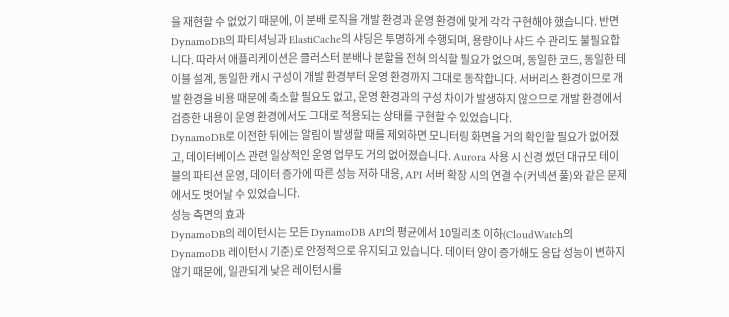을 재현할 수 없었기 때문에, 이 분배 로직을 개발 환경과 운영 환경에 맞게 각각 구현해야 했습니다. 반면 DynamoDB의 파티셔닝과 ElastiCache의 샤딩은 투명하게 수행되며, 용량이나 샤드 수 관리도 불필요합니다. 따라서 애플리케이션은 클러스터 분배나 분할을 전혀 의식할 필요가 없으며, 동일한 코드, 동일한 테이블 설계, 동일한 캐시 구성이 개발 환경부터 운영 환경까지 그대로 동작합니다. 서버리스 환경이므로 개발 환경을 비용 때문에 축소할 필요도 없고, 운영 환경과의 구성 차이가 발생하지 않으므로 개발 환경에서 검증한 내용이 운영 환경에서도 그대로 적용되는 상태를 구현할 수 있었습니다.
DynamoDB로 이전한 뒤에는 알림이 발생할 때를 제외하면 모니터링 화면을 거의 확인할 필요가 없어졌고, 데이터베이스 관련 일상적인 운영 업무도 거의 없어졌습니다. Aurora 사용 시 신경 썼던 대규모 테이블의 파티션 운영, 데이터 증가에 따른 성능 저하 대응, API 서버 확장 시의 연결 수(커넥션 풀)와 같은 문제에서도 벗어날 수 있었습니다.
성능 측면의 효과
DynamoDB의 레이턴시는 모든 DynamoDB API의 평균에서 10밀리초 이하(CloudWatch의 DynamoDB 레이턴시 기준)로 안정적으로 유지되고 있습니다. 데이터 양이 증가해도 응답 성능이 변하지 않기 때문에, 일관되게 낮은 레이턴시를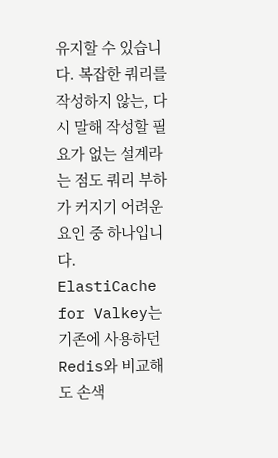유지할 수 있습니다. 복잡한 쿼리를 작성하지 않는, 다시 말해 작성할 필요가 없는 설계라는 점도 쿼리 부하가 커지기 어려운 요인 중 하나입니다.
ElastiCache for Valkey는 기존에 사용하던 Redis와 비교해도 손색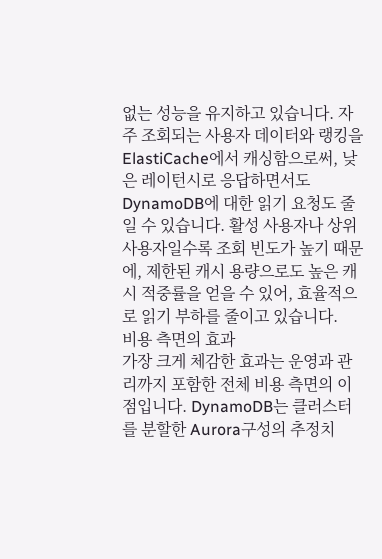없는 성능을 유지하고 있습니다. 자주 조회되는 사용자 데이터와 랭킹을 ElastiCache에서 캐싱함으로써, 낮은 레이턴시로 응답하면서도 DynamoDB에 대한 읽기 요청도 줄일 수 있습니다. 활성 사용자나 상위 사용자일수록 조회 빈도가 높기 때문에, 제한된 캐시 용량으로도 높은 캐시 적중률을 얻을 수 있어, 효율적으로 읽기 부하를 줄이고 있습니다.
비용 측면의 효과
가장 크게 체감한 효과는 운영과 관리까지 포함한 전체 비용 측면의 이점입니다. DynamoDB는 클러스터를 분할한 Aurora구성의 추정치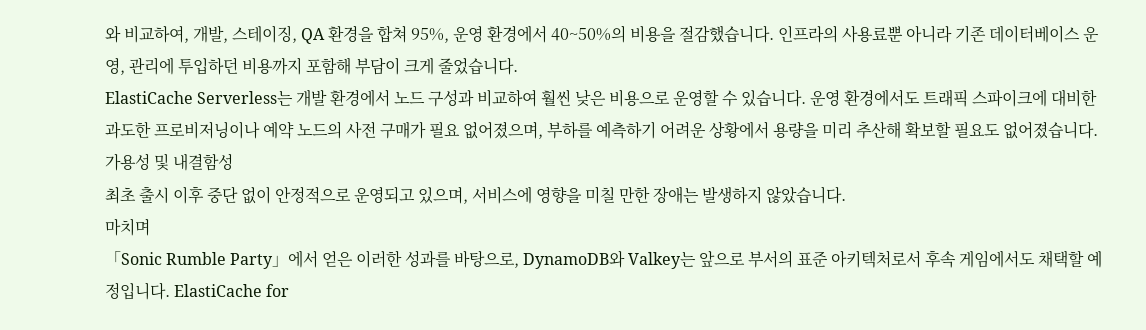와 비교하여, 개발, 스테이징, QA 환경을 합쳐 95%, 운영 환경에서 40~50%의 비용을 절감했습니다. 인프라의 사용료뿐 아니라 기존 데이터베이스 운영, 관리에 투입하던 비용까지 포함해 부담이 크게 줄었습니다.
ElastiCache Serverless는 개발 환경에서 노드 구성과 비교하여 훨씬 낮은 비용으로 운영할 수 있습니다. 운영 환경에서도 트래픽 스파이크에 대비한 과도한 프로비저닝이나 예약 노드의 사전 구매가 필요 없어졌으며, 부하를 예측하기 어려운 상황에서 용량을 미리 추산해 확보할 필요도 없어졌습니다.
가용성 및 내결함성
최초 출시 이후 중단 없이 안정적으로 운영되고 있으며, 서비스에 영향을 미칠 만한 장애는 발생하지 않았습니다.
마치며
「Sonic Rumble Party」에서 얻은 이러한 성과를 바탕으로, DynamoDB와 Valkey는 앞으로 부서의 표준 아키텍처로서 후속 게임에서도 채택할 예정입니다. ElastiCache for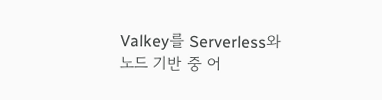Valkey를 Serverless와 노드 기반 중 어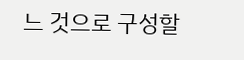느 것으로 구성할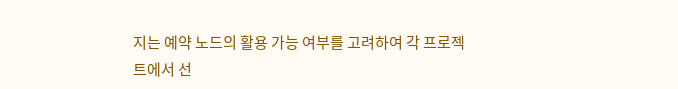지는 예약 노드의 활용 가능 여부를 고려하여 각 프로젝트에서 선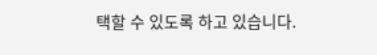택할 수 있도록 하고 있습니다.